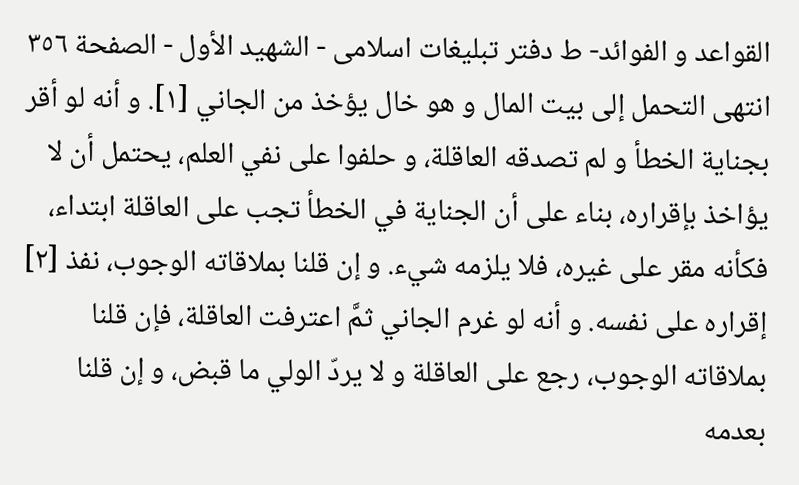القواعد و الفوائد- ط دفتر تبلیغات اسلامی - الشهيد الأول - الصفحة ٣٥٦
انتهى التحمل إلى بيت المال و هو خال يؤخذ من الجاني [١]. و أنه لو أقر بجناية الخطأ و لم تصدقه العاقلة، و حلفوا على نفي العلم، يحتمل أن لا يؤاخذ بإقراره، بناء على أن الجناية في الخطأ تجب على العاقلة ابتداء، فكأنه مقر على غيره، فلا يلزمه شيء. و إن قلنا بملاقاته الوجوب، نفذ [٢] إقراره على نفسه. و أنه لو غرم الجاني ثمَّ اعترفت العاقلة، فإن قلنا بملاقاته الوجوب، رجع على العاقلة و لا يردّ الولي ما قبض، و إن قلنا بعدمه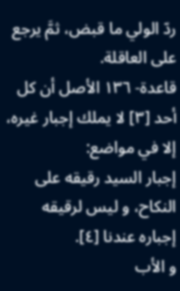ردّ الولي ما قبض، ثمَّ يرجع على العاقلة.
قاعدة- ١٣٦ الأصل أن كل أحد [٣] لا يملك إجبار غيره،
إلا في مواضع:
إجبار السيد رقيقه على النكاح، و ليس لرقيقه إجباره عندنا [٤].
و الأب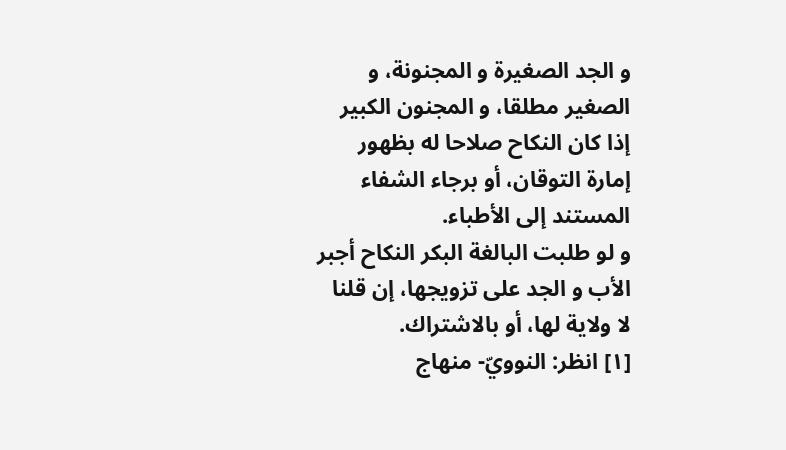و الجد الصغيرة و المجنونة، و الصغير مطلقا، و المجنون الكبير إذا كان النكاح صلاحا له بظهور إمارة التوقان، أو برجاء الشفاء المستند إلى الأطباء.
و لو طلبت البالغة البكر النكاح أجبر الأب و الجد على تزويجها، إن قلنا لا ولاية لها، أو بالاشتراك.
[١] انظر: النوويّ- منهاج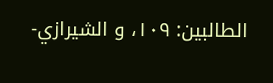الطالبين: ١٠٩، و الشيرازي-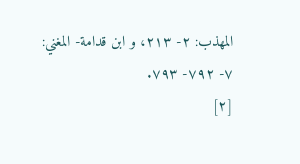المهذب: ٢- ٢١٣، و ابن قدامة- المغني: ٧- ٧٩٢- ٧٩٣.
[٢]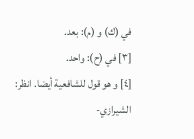في (ك) و (م): بعد.
[٣] في (ح): واحد.
[٤] و هو قول للشافعية أيضا. انظر: الشيرازي-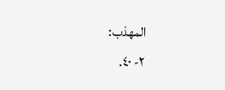المهذب:
٢- ٤٠.